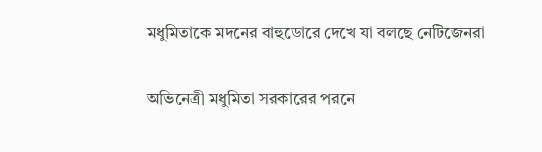মধুমিতাকে মদনের বাহুডোরে দেখে যা বলছে নেটিজেনরা

অভিনেত্রী মধুমিতা সরকারের পরনে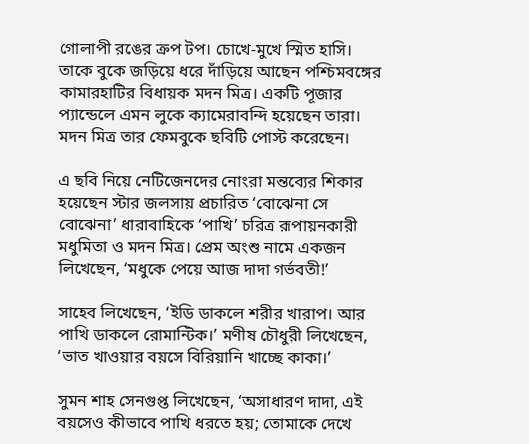গোলাপী রঙের ক্রপ টপ। চোখে-মুখে স্মিত হাসি। তাকে বুকে জড়িয়ে ধরে দাঁড়িয়ে আছেন পশ্চিমবঙ্গের কামারহাটির বিধায়ক মদন মিত্র। একটি পূজার প্যান্ডেলে এমন লুকে ক্যামেরাবন্দি হয়েছেন তারা। মদন মিত্র তার ফেমবুকে ছবিটি পোস্ট করেছেন।

এ ছবি নিয়ে নেটিজেনদের নোংরা মন্তব্যের শিকার হয়েছেন স্টার জলসায় প্রচারিত ‘বোঝেনা সে বোঝেনা’ ধারাবাহিকে ‘পাখি’ চরিত্র রূপায়নকারী মধুমিতা ও মদন মিত্র। প্রেম অংশু নামে একজন লিখেছেন, ‘মধুকে পেয়ে আজ দাদা গর্ভবতী!’

সাহেব লিখেছেন, ‘ইডি ডাকলে শরীর খারাপ। আর পাখি ডাকলে রোমান্টিক।’ মণীষ চৌধুরী লিখেছেন, ‘ভাত খাওয়ার বয়সে বিরিয়ানি খাচ্ছে কাকা।’

সুমন শাহ সেনগুপ্ত লিখেছেন, ‘অসাধারণ দাদা, এই বয়সেও কীভাবে পাখি ধরতে হয়; তোমাকে দেখে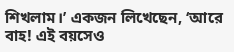শিখলাম।’ একজন লিখেছেন, ‘আরে বাহ! এই বয়সেও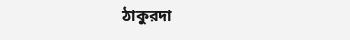ঠাকুরদা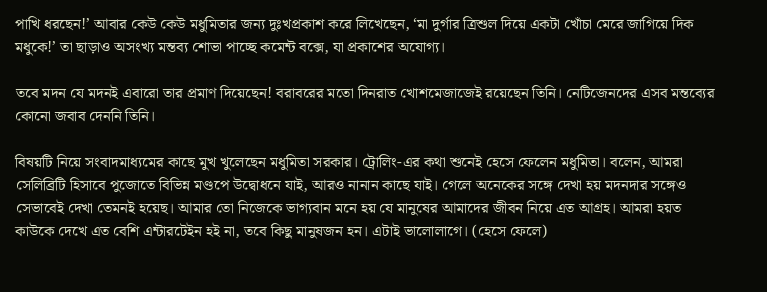পাখি ধরছেন!’ আবার কেউ কেউ মধুমিতার জন্য দুঃখপ্রকাশ করে লিখেছেন, ‘মা দুর্গার ত্রিশুল দিয়ে একটা খোঁচা মেরে জাগিয়ে দিক মধুকে!’ তা ছাড়াও অসংখ্য মন্তব্য শোভা পাচ্ছে কমেন্ট বক্সে, যা প্রকাশের অযোগ্য।

তবে মদন যে মদনই এবারো তার প্রমাণ দিয়েছেন! বরাবরের মতো দিনরাত খোশমেজাজেই রয়েছেন তিনি। নেটিজেনদের এসব মন্তব্যের কোনো জবাব দেননি তিনি।

বিষয়টি নিয়ে সংবাদমাধ্যমের কাছে মুখ খুলেছেন মধুমিতা সরকার। ট্রোলিং-এর কথা শুনেই হেসে ফেলেন মধুমিতা। বলেন, আমরা সেলিব্রিটি হিসাবে পুজোতে বিভিন্ন মণ্ডপে উদ্বোধনে যাই, আরও নানান কাছে যাই। গেলে অনেকের সঙ্গে দেখা হয় মদনদার সঙ্গেও সেভাবেই দেখা তেমনই হয়েছ। আমার তো নিজেকে ভাগ্যবান মনে হয় যে মানুষের আমাদের জীবন নিয়ে এত আগ্রহ। আমরা হয়ত কাউকে দেখে এত বেশি এন্টারটেইন হই না, তবে কিছু মানুষজন হন। এটাই ভালোলাগে। (হেসে ফেলে)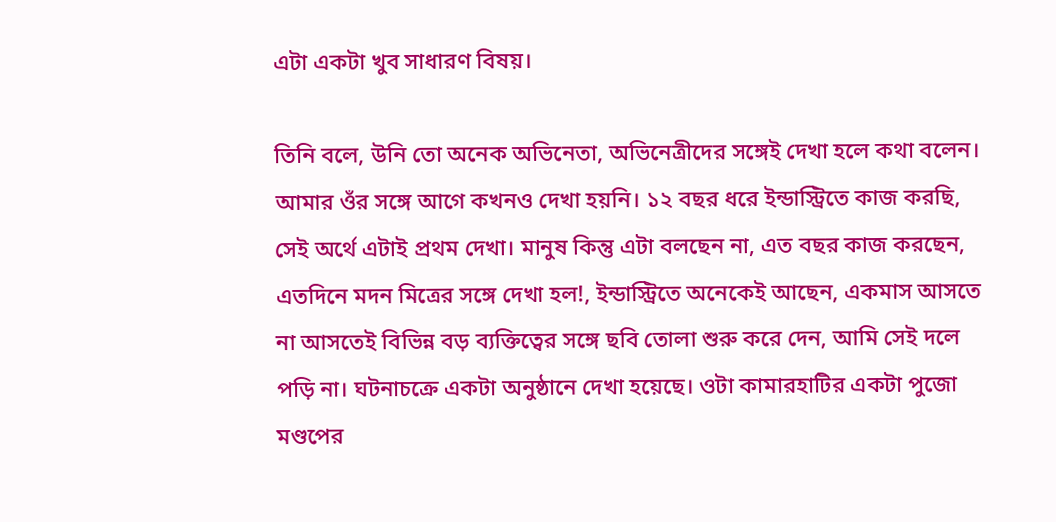এটা একটা খুব সাধারণ বিষয়।

তিনি বলে, উনি তো অনেক অভিনেতা, অভিনেত্রীদের সঙ্গেই দেখা হলে কথা বলেন। আমার ওঁর সঙ্গে আগে কখনও দেখা হয়নি। ১২ বছর ধরে ইন্ডাস্ট্রিতে কাজ করছি, সেই অর্থে এটাই প্রথম দেখা। মানুষ কিন্তু এটা বলছেন না, এত বছর কাজ করছেন, এতদিনে মদন মিত্রের সঙ্গে দেখা হল!, ইন্ডাস্ট্রিতে অনেকেই আছেন, একমাস আসতে না আসতেই বিভিন্ন বড় ব্যক্তিত্বের সঙ্গে ছবি তোলা শুরু করে দেন, আমি সেই দলে পড়ি না। ঘটনাচক্রে একটা অনুষ্ঠানে দেখা হয়েছে। ওটা কামারহাটির একটা পুজো মণ্ডপের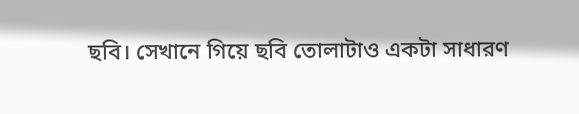ছবি। সেখানে গিয়ে ছবি তোলাটাও একটা সাধারণ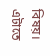বিষয়। এটাতে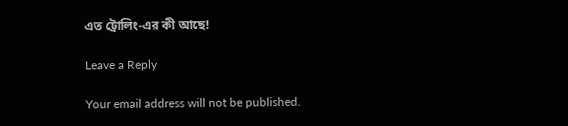এত ট্রোলিং-এর কী আছে!

Leave a Reply

Your email address will not be published.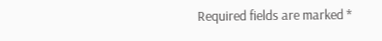Required fields are marked *